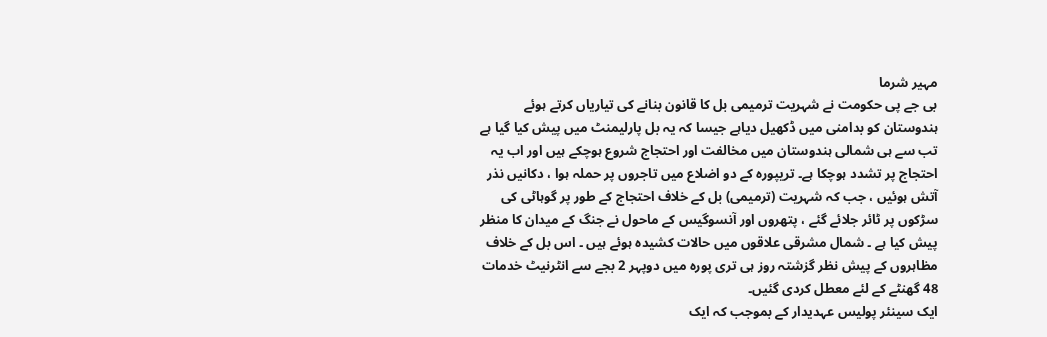مہیر شرما
بی جے پی حکومت نے شہریت ترمیمی بل کا قانون بنانے کی تیاریاں کرتے ہوئے ہندوستان کو بدامنی میں ڈکھیل دیاہے جیسا کہ یہ بل پارلیمنٹ میں پیش کیا گیا ہے تب سے ہی شمالی ہندوستان میں مخالفت اور احتجاج شروع ہوچکے ہیں اور اب یہ احتجاج پر تشدد ہوچکا ہے۔ تریپورہ کے دو اضلاع میں تاجروں پر حملہ ہوا ، دکانیں نذر آتش ہوئیں ، جب کہ شہریت (ترمیمی) بل کے خلاف احتجاج کے طور پر گوہاٹی کی سڑکوں پر ٹائر جلائے گئے ، پتھروں اور آنسوگیس کے ماحول نے جنگ کے میدان کا منظر پیش کیا ہے ۔ شمال مشرقی علاقوں میں حالات کشیدہ ہوئے ہیں ۔ اس بل کے خلاف مظاہروں کے پیش نظر گزشتہ روز ہی تری پورہ میں دوپہر 2 بجے سے انٹرنیٹ خدمات 48 گھنٹے کے لئے معطل کردی گئیں۔
ایک سینئر پولیس عہدیدار کے بموجب کہ ایک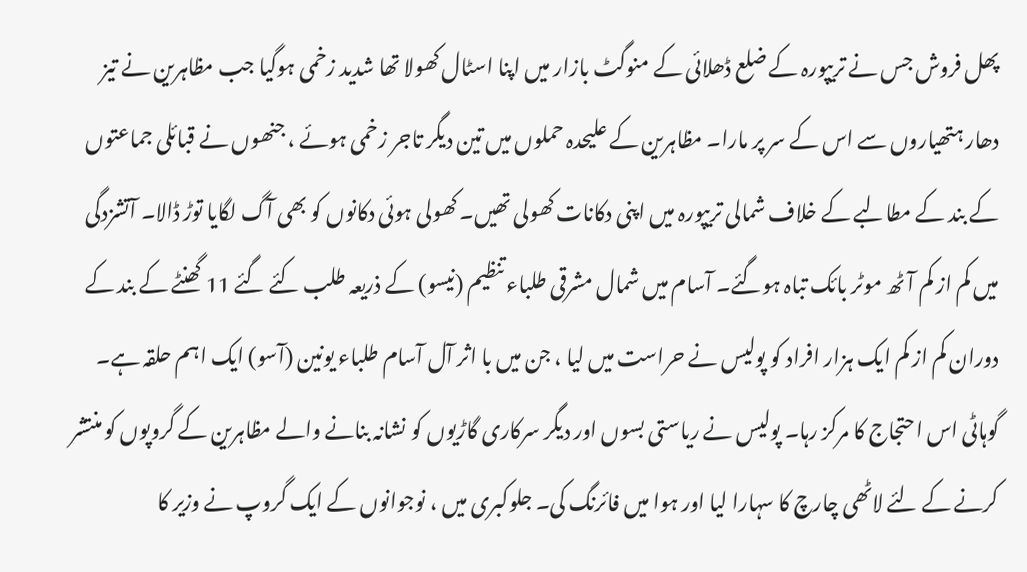پھل فروش جس نے تریپورہ کے ضلع ڈھلائی کے منوگٹ بازار میں اپنا اسٹال کھولا تھا شدید زخمی ہوگیا جب مظاہرین نے تیز دھار ہتھیاروں سے اس کے سر پر مارا۔ مظاہرین کے علیحدہ حملوں میں تین دیگر تاجر زخمی ہوئے ، جنھوں نے قبائلی جماعتوں کے بند کے مطالبے کے خلاف شمالی تریپورہ میں اپنی دکانات کھولی تھیں۔ کھولی ہوئی دکانوں کو بھی آگ لگایا توڑ ڈالا۔ آتشزدگی میں کم از کم آٹھ موٹر بائک تباہ ہوگئے۔ آسام میں شمال مشرقی طلباء تنظیم (نیسو) کے ذریعہ طلب کئے گئے 11 گھنٹے کے بند کے دوران کم از کم ایک ہزار افراد کو پولیس نے حراست میں لیا ، جن میں با اثر آل آسام طلباء یونین (آسو) ایک اہم حلقہ ہے۔ گوہاٹی اس احتجاج کا مرکز رہا۔ پولیس نے ریاستی بسوں اور دیگر سرکاری گاڑیوں کو نشانہ بنانے والے مظاہرین کے گروپوں کو منتشر کرنے کے لئے لاٹھی چارچ کا سہارا لیا اور ہوا میں فائرنگ کی۔ جلوکبری میں ، نوجوانوں کے ایک گروپ نے وزیر کا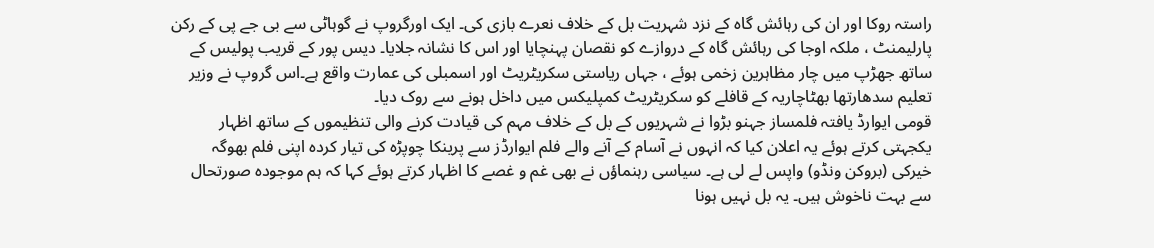راستہ روکا اور ان کی رہائش گاہ کے نزد شہریت بل کے خلاف نعرے بازی کی۔ ایک اورگروپ نے گوہاٹی سے بی جے پی کے رکن پارلیمنٹ ، ملکہ اوجا کی رہائش گاہ کے دروازے کو نقصان پہنچایا اور اس کا نشانہ جلایا۔ دیس پور کے قریب پولیس کے ساتھ جھڑپ میں چار مظاہرین زخمی ہوئے ، جہاں ریاستی سکریٹریٹ اور اسمبلی کی عمارت واقع ہے۔اس گروپ نے وزیر تعلیم سدھارتھا بھٹاچاریہ کے قافلے کو سکریٹریٹ کمپلیکس میں داخل ہونے سے روک دیا۔
قومی ایوارڈ یافتہ فلمساز جہنو بڑوا نے شہریوں کے بل کے خلاف مہم کی قیادت کرنے والی تنظیموں کے ساتھ اظہار یکجہتی کرتے ہوئے یہ اعلان کیا کہ انہوں نے آسام کے آنے والے فلم ایوارڈز سے پرینکا چوپڑہ کی تیار کردہ اپنی فلم بھوگہ خیرکی (بروکن ونڈو) واپس لے لی ہے۔ سیاسی رہنماؤں نے بھی غم و غصے کا اظہار کرتے ہوئے کہا کہ ہم موجودہ صورتحال سے بہت ناخوش ہیں۔ یہ بل نہیں ہونا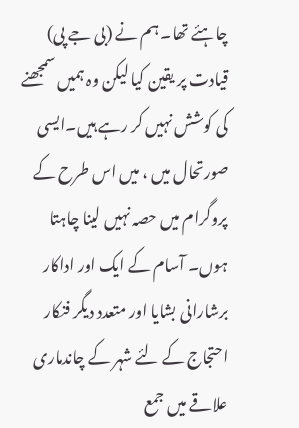چاہئے تھا۔ ہم نے (بی جے پی) قیادت پر یقین کیا لیکن وہ ہمیں سمجھنے کی کوشش نہیں کر رہے ہیں۔ایسی صورتحال میں ، میں اس طرح کے پروگرام میں حصہ نہیں لینا چاہتا ہوں۔ آسام کے ایک اور اداکار برشارانی بشایا اور متعدد دیگر فنکار احتجاج کے لئے شہر کے چاندماری علاقے میں جمع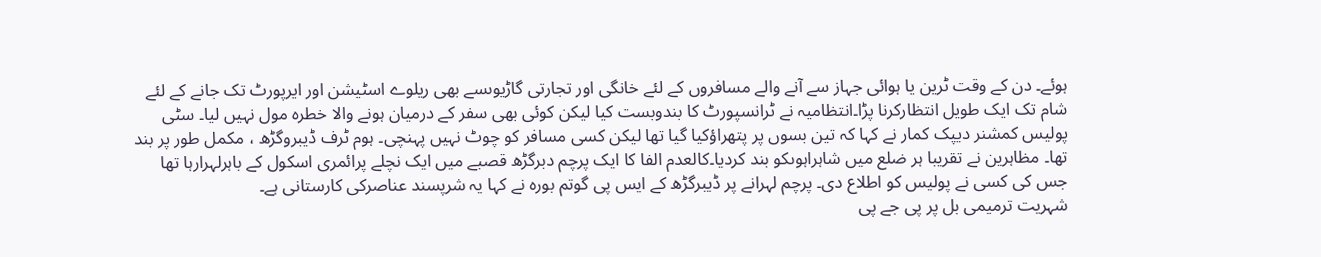ہوئے۔ دن کے وقت ٹرین یا ہوائی جہاز سے آنے والے مسافروں کے لئے خانگی اور تجارتی گاڑیوںسے بھی ریلوے اسٹیشن اور ایرپورٹ تک جانے کے لئے شام تک ایک طویل انتظارکرنا پڑا۔انتظامیہ نے ٹرانسپورٹ کا بندوبست کیا لیکن کوئی بھی سفر کے درمیان ہونے والا خطرہ مول نہیں لیا۔ سٹی پولیس کمشنر دیپک کمار نے کہا کہ تین بسوں پر پتھراؤکیا گیا تھا لیکن کسی مسافر کو چوٹ نہیں پہنچی۔ ہوم ٹرف ڈیبروگڑھ ، مکمل طور پر بند تھا۔ مظاہرین نے تقریبا ہر ضلع میں شاہراہوںکو بند کردیا۔کالعدم الفا کا ایک پرچم دبرگڑھ قصبے میں ایک نچلے پرائمری اسکول کے باہرلہرارہا تھا جس کی کسی نے پولیس کو اطلاع دی۔ پرچم لہرانے پر ڈیبرگڑھ کے ایس پی گوتم بورہ نے کہا یہ شرپسند عناصرکی کارستانی ہے۔
شہریت ترمیمی بل پر پی جے پی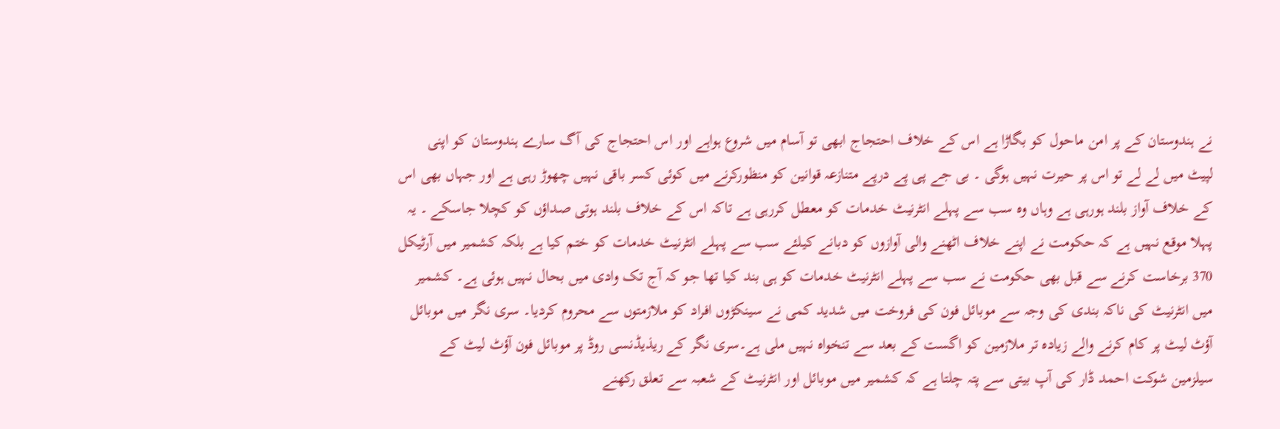نے ہندوستان کے پر امن ماحول کو بگاڑا ہے اس کے خلاف احتجاج ابھی تو آسام میں شروع ہواہے اور اس احتجاج کی آگ سارے ہندوستان کو اپنی لپیٹ میں لے لے تو اس پر حیرت نہیں ہوگی ۔ بی جے پی پے درپے متنازعہ قوانین کو منظورکرنے میں کوئی کسر باقی نہیں چھوڑ رہی ہے اور جہاں بھی اس کے خلاف آواز بلند ہورہی ہے وہاں وہ سب سے پہلے انٹرنیٹ خدمات کو معطل کررہی ہے تاکہ اس کے خلاف بلند ہوتی صداؤں کو کچلا جاسکے ۔ یہ پہلا موقع نہیں ہے کہ حکومت نے اپنے خلاف اٹھنے والی آوازوں کو دبانے کیلئے سب سے پہلے انٹرنیٹ خدمات کو ختم کیا ہے بلکہ کشمیر میں آرٹیکل 370 برخاست کرنے سے قبل بھی حکومت نے سب سے پہلے انٹرنیٹ خدمات کو ہی بند کیا تھا جو کہ آج تک وادی میں بحال نہیں ہوئی ہے۔ کشمیر میں انٹرنیٹ کی ناکہ بندی کی وجہ سے موبائل فون کی فروخت میں شدید کمی نے سینکڑوں افراد کو ملازمتوں سے محروم کردیا۔ سری نگر میں موبائل آؤٹ لیٹ پر کام کرنے والے زیادہ تر ملازمین کو اگست کے بعد سے تنخواہ نہیں ملی ہے۔سری نگر کے ریذیڈنسی روڈ پر موبائل فون آؤٹ لیٹ کے سیلزمین شوکت احمد ڈار کی آپ بیتی سے پتہ چلتا ہے کہ کشمیر میں موبائل اور انٹرنیٹ کے شعبہ سے تعلق رکھنے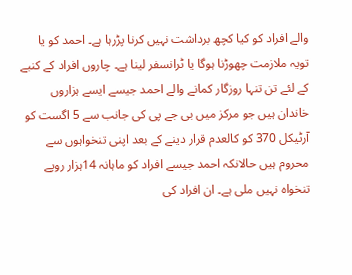والے افراد کو کیا کچھ برداشت نہیں کرنا پڑرہا ہے۔ احمد کو یا تویہ ملازمت چھوڑنا ہوگا یا ٹرانسفر لینا ہے۔ چاروں افراد کے کنبے کے لئے تن تنہا روزگار کمانے والے احمد جیسے ایسے ہزاروں خاندان ہیں جو مرکز میں بی جے پی کی جانب سے 5 اگست کو آرٹیکل 370 کو کالعدم قرار دینے کے بعد اپنی تنخواہوں سے محروم ہیں حالانکہ احمد جیسے افراد کو ماہانہ 14ہزار روپے تنخواہ نہیں ملی ہے۔ ان افراد کی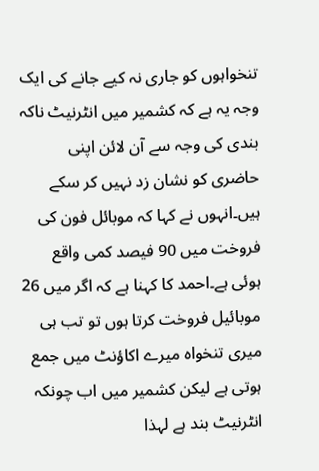تنخواہوں کو جاری نہ کیے جانے کی ایک وجہ یہ ہے کہ کشمیر میں انٹرنیٹ ناکہ بندی کی وجہ سے آن لائن اپنی حاضری کو نشان زد نہیں کر سکے ہیں۔انہوں نے کہا کہ موبائل فون کی فروخت میں 90 فیصد کمی واقع ہوئی ہے۔احمد کا کہنا ہے کہ اگر میں 26 موبائیل فروخت کرتا ہوں تو تب ہی میری تنخواہ میرے اکاؤنٹ میں جمع ہوتی ہے لیکن کشمیر میں اب چونکہ انٹرنیٹ بند ہے لہذا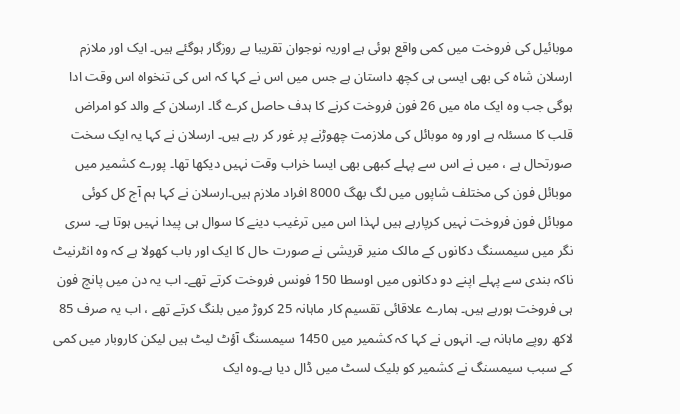موبائیل کی فروخت میں کمی واقع ہوئی ہے اوریہ نوجوان تقریبا بے روزگار ہوگئے ہیں۔ ایک اور ملازم ارسلان شاہ کی بھی ایسی ہی کچھ داستان ہے جس میں اس نے کہا کہ اس کی تنخواہ اس وقت ادا ہوگی جب وہ ایک ماہ میں 26 فون فروخت کرنے کا ہدف حاصل کرے گا۔ ارسلان کے والد کو امراض قلب کا مسئلہ ہے اور وہ موبائل کی ملازمت چھوڑنے پر غور کر رہے ہیں۔ ارسلان نے کہا یہ ایک سخت صورتحال ہے ، میں نے اس سے پہلے کبھی بھی ایسا خراب وقت نہیں دیکھا تھا۔ پورے کشمیر میں موبائل فون کی مختلف شاپوں میں لگ بھگ 8000 افراد ملازم ہیں۔ارسلان نے کہا ہم آج کل کوئی موبائل فون فروخت نہیں کرپارہے ہیں لہذا اس میں ترغیب دینے کا سوال ہی پیدا نہیں ہوتا ہے۔ سری نگر میں سیمسنگ دکانوں کے مالک منیر قریشی نے صورت حال کا ایک اور باب کھولا ہے کہ وہ انٹرنیٹ ناکہ بندی سے پہلے اپنے دو دکانوں میں اوسطا 150 فونس فروخت کرتے تھے۔ اب یہ دن میں پانچ فون ہی فروخت ہورہے ہیں۔ ہمارے علاقائی تقسیم کار ماہانہ 25 کروڑ میں بلنگ کرتے تھے ، اب یہ صرف 85 لاکھ روپے ماہانہ ہے۔ انہوں نے کہا کہ کشمیر میں 1450 سیمسنگ آؤٹ لیٹ ہیں لیکن کاروبار میں کمی کے سبب سیمسنگ نے کشمیر کو بلیک لسٹ میں ڈال دیا ہے۔وہ ایک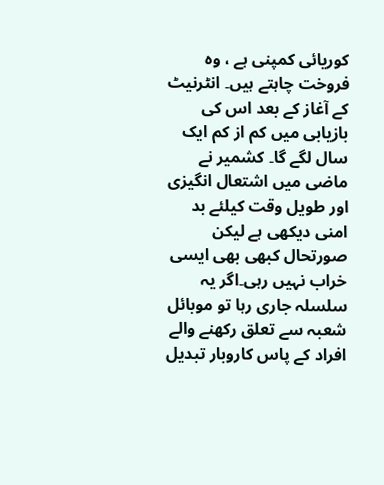کوریائی کمپنی ہے ، وہ فروخت چاہتے ہیں۔ انٹرنیٹ کے آغاز کے بعد اس کی بازیابی میں کم از کم ایک سال لگے گا۔ کشمیر نے ماضی میں اشتعال انگیزی اور طویل وقت کیلئے بد امنی دیکھی ہے لیکن صورتحال کبھی بھی ایسی خراب نہیں رہی۔اگر یہ سلسلہ جاری رہا تو موبائل شعبہ سے تعلق رکھنے والے افراد کے پاس کاروبار تبدیل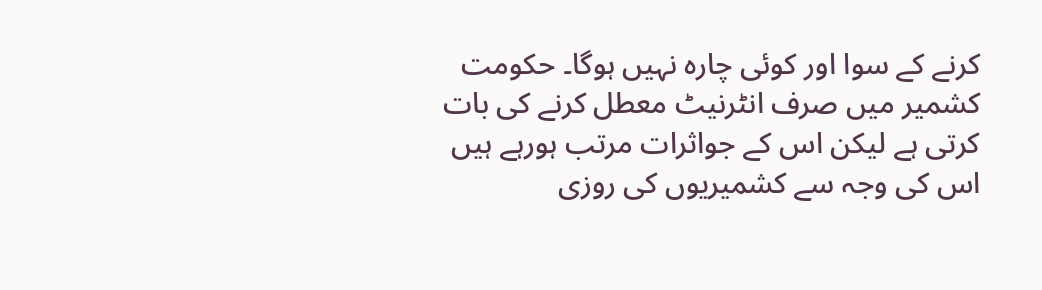کرنے کے سوا اور کوئی چارہ نہیں ہوگا۔ حکومت کشمیر میں صرف انٹرنیٹ معطل کرنے کی بات کرتی ہے لیکن اس کے جواثرات مرتب ہورہے ہیں اس کی وجہ سے کشمیریوں کی روزی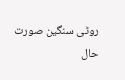روٹی سنگین صورت حال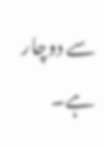سے دوچار ہے۔